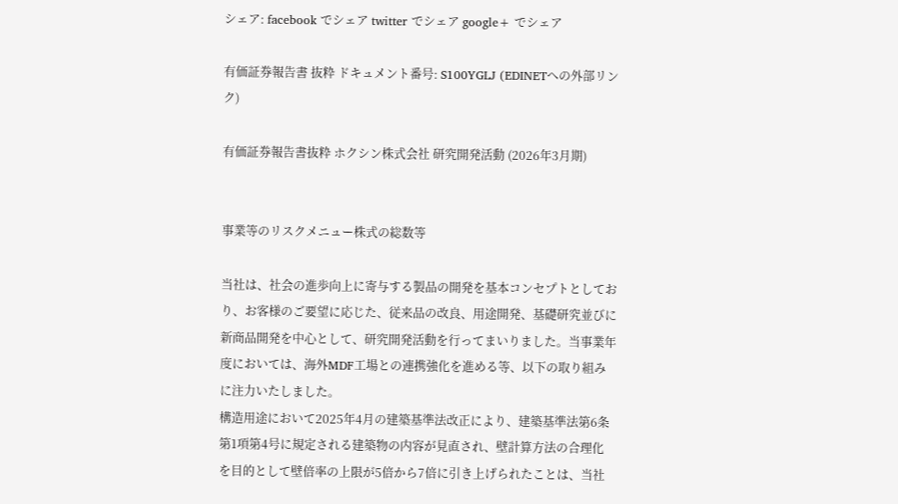シェア: facebook でシェア twitter でシェア google+ でシェア

有価証券報告書 抜粋 ドキュメント番号: S100YGLJ (EDINETへの外部リンク)

有価証券報告書抜粋 ホクシン株式会社 研究開発活動 (2026年3月期)


事業等のリスクメニュー株式の総数等

当社は、社会の進歩向上に寄与する製品の開発を基本コンセプトとしており、お客様のご要望に応じた、従来品の改良、用途開発、基礎研究並びに新商品開発を中心として、研究開発活動を行ってまいりました。当事業年度においては、海外MDF工場との連携強化を進める等、以下の取り組みに注力いたしました。
構造用途において2025年4月の建築基準法改正により、建築基準法第6条第1項第4号に規定される建築物の内容が見直され、壁計算方法の合理化を目的として壁倍率の上限が5倍から7倍に引き上げられたことは、当社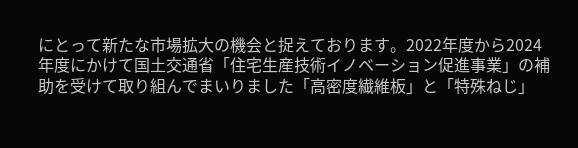にとって新たな市場拡大の機会と捉えております。2022年度から2024年度にかけて国土交通省「住宅生産技術イノベーション促進事業」の補助を受けて取り組んでまいりました「高密度繊維板」と「特殊ねじ」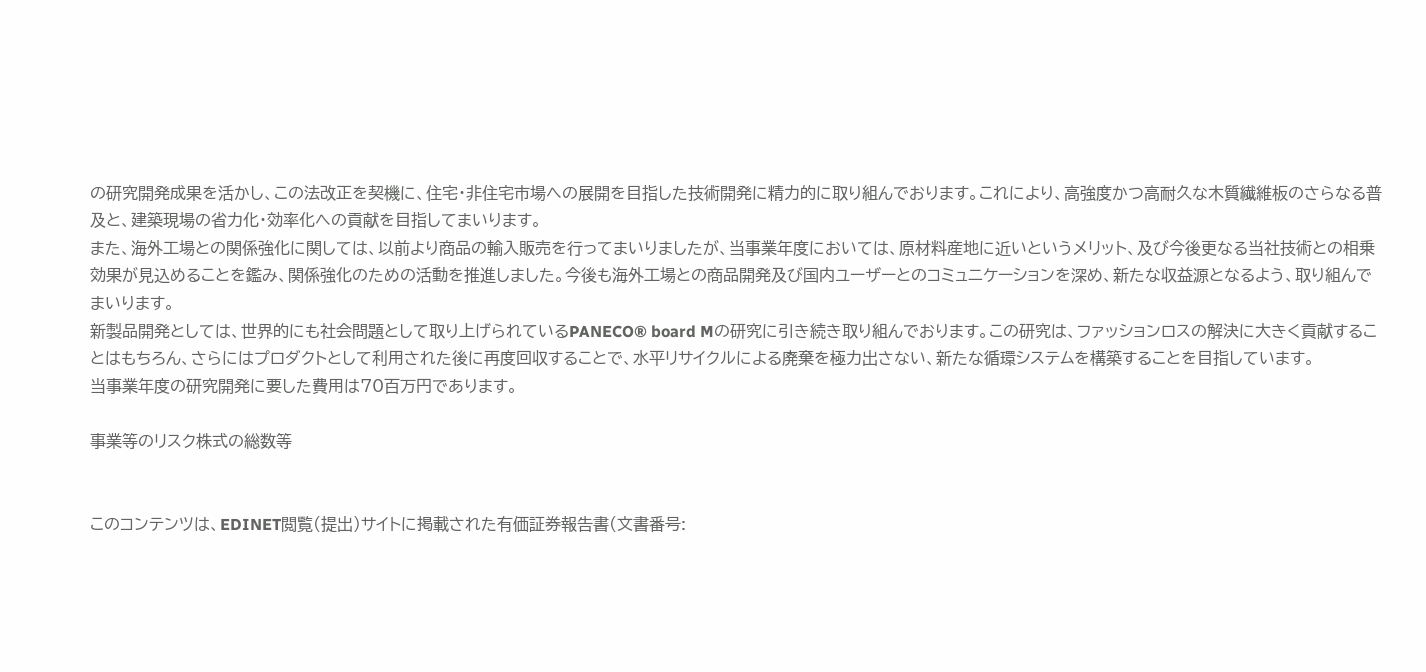の研究開発成果を活かし、この法改正を契機に、住宅・非住宅市場への展開を目指した技術開発に精力的に取り組んでおります。これにより、高強度かつ高耐久な木質繊維板のさらなる普及と、建築現場の省力化・効率化への貢献を目指してまいります。
また、海外工場との関係強化に関しては、以前より商品の輸入販売を行ってまいりましたが、当事業年度においては、原材料産地に近いというメリット、及び今後更なる当社技術との相乗効果が見込めることを鑑み、関係強化のための活動を推進しました。今後も海外工場との商品開発及び国内ユーザーとのコミュニケーションを深め、新たな収益源となるよう、取り組んでまいります。
新製品開発としては、世界的にも社会問題として取り上げられているPANECO® board Mの研究に引き続き取り組んでおります。この研究は、ファッションロスの解決に大きく貢献することはもちろん、さらにはプロダクトとして利用された後に再度回収することで、水平リサイクルによる廃棄を極力出さない、新たな循環システムを構築することを目指しています。
当事業年度の研究開発に要した費用は70百万円であります。

事業等のリスク株式の総数等


このコンテンツは、EDINET閲覧(提出)サイトに掲載された有価証券報告書(文書番号: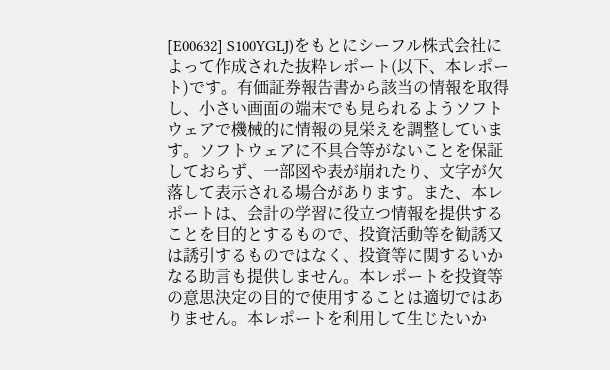[E00632] S100YGLJ)をもとにシーフル株式会社によって作成された抜粋レポート(以下、本レポート)です。有価証券報告書から該当の情報を取得し、小さい画面の端末でも見られるようソフトウェアで機械的に情報の見栄えを調整しています。ソフトウェアに不具合等がないことを保証しておらず、一部図や表が崩れたり、文字が欠落して表示される場合があります。また、本レポートは、会計の学習に役立つ情報を提供することを目的とするもので、投資活動等を勧誘又は誘引するものではなく、投資等に関するいかなる助言も提供しません。本レポートを投資等の意思決定の目的で使用することは適切ではありません。本レポートを利用して生じたいか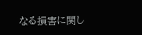なる損害に関し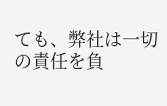ても、弊社は一切の責任を負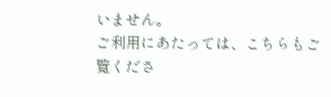いません。
ご利用にあたっては、こちらもご覧くださ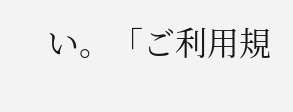い。「ご利用規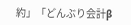約」「どんぶり会計β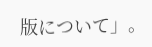版について」。